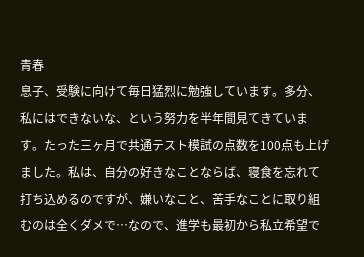青春
息子、受験に向けて毎日猛烈に勉強しています。多分、私にはできないな、という努力を半年間見てきています。たった三ヶ月で共通テスト模試の点数を100点も上げました。私は、自分の好きなことならば、寝食を忘れて打ち込めるのですが、嫌いなこと、苦手なことに取り組むのは全くダメで…なので、進学も最初から私立希望で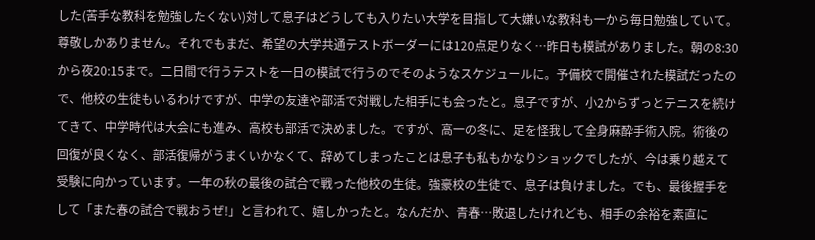した(苦手な教科を勉強したくない)対して息子はどうしても入りたい大学を目指して大嫌いな教科も一から毎日勉強していて。尊敬しかありません。それでもまだ、希望の大学共通テストボーダーには120点足りなく…昨日も模試がありました。朝の8:30から夜20:15まで。二日間で行うテストを一日の模試で行うのでそのようなスケジュールに。予備校で開催された模試だったので、他校の生徒もいるわけですが、中学の友達や部活で対戦した相手にも会ったと。息子ですが、小2からずっとテニスを続けてきて、中学時代は大会にも進み、高校も部活で決めました。ですが、高一の冬に、足を怪我して全身麻酔手術入院。術後の回復が良くなく、部活復帰がうまくいかなくて、辞めてしまったことは息子も私もかなりショックでしたが、今は乗り越えて受験に向かっています。一年の秋の最後の試合で戦った他校の生徒。強豪校の生徒で、息子は負けました。でも、最後握手をして「また春の試合で戦おうぜ!」と言われて、嬉しかったと。なんだか、青春…敗退したけれども、相手の余裕を素直に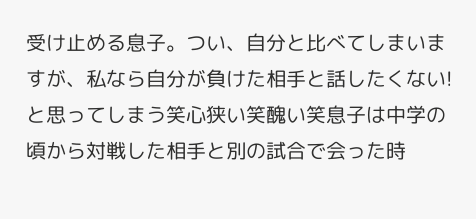受け止める息子。つい、自分と比べてしまいますが、私なら自分が負けた相手と話したくない!と思ってしまう笑心狭い笑醜い笑息子は中学の頃から対戦した相手と別の試合で会った時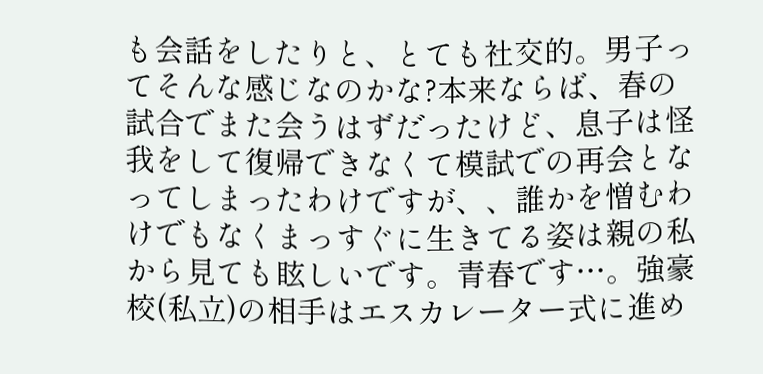も会話をしたりと、とても社交的。男子ってそんな感じなのかな?本来ならば、春の試合でまた会うはずだったけど、息子は怪我をして復帰できなくて模試での再会となってしまったわけですが、、誰かを憎むわけでもなくまっすぐに生きてる姿は親の私から見ても眩しいです。青春です…。強豪校(私立)の相手はエスカレーター式に進め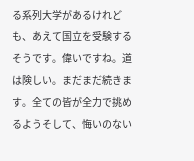る系列大学があるけれども、あえて国立を受験するそうです。偉いですね。道は険しい。まだまだ続きます。全ての皆が全力で挑めるようそして、悔いのない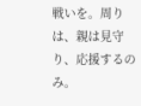戦いを。周りは、親は見守り、応援するのみ。